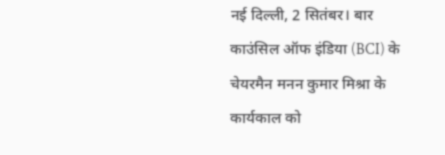नई दिल्ली, 2 सितंबर। बार काउंसिल ऑफ इंडिया (BCI) के चेयरमैन मनन कुमार मिश्रा के कार्यकाल को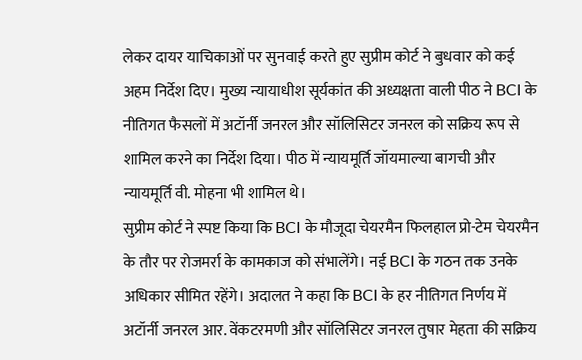लेकर दायर याचिकाओं पर सुनवाई करते हुए सुप्रीम कोर्ट ने बुधवार को कई अहम निर्देश दिए। मुख्य न्यायाधीश सूर्यकांत की अध्यक्षता वाली पीठ ने BCI के नीतिगत फैसलों में अटॉर्नी जनरल और सॉलिसिटर जनरल को सक्रिय रूप से शामिल करने का निर्देश दिया। पीठ में न्यायमूर्ति जॉयमाल्या बागची और न्यायमूर्ति वी. मोहना भी शामिल थे।
सुप्रीम कोर्ट ने स्पष्ट किया कि BCI के मौजूदा चेयरमैन फिलहाल प्रो-टेम चेयरमैन के तौर पर रोजमर्रा के कामकाज को संभालेंगे। नई BCI के गठन तक उनके अधिकार सीमित रहेंगे। अदालत ने कहा कि BCI के हर नीतिगत निर्णय में अटॉर्नी जनरल आर. वेंकटरमणी और सॉलिसिटर जनरल तुषार मेहता की सक्रिय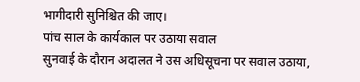भागीदारी सुनिश्चित की जाए।
पांच साल के कार्यकाल पर उठाया सवाल
सुनवाई के दौरान अदालत ने उस अधिसूचना पर सवाल उठाया,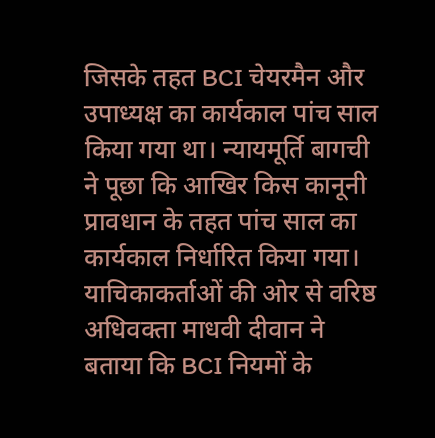जिसके तहत BCI चेयरमैन और उपाध्यक्ष का कार्यकाल पांच साल किया गया था। न्यायमूर्ति बागची ने पूछा कि आखिर किस कानूनी प्रावधान के तहत पांच साल का कार्यकाल निर्धारित किया गया।
याचिकाकर्ताओं की ओर से वरिष्ठ अधिवक्ता माधवी दीवान ने बताया कि BCI नियमों के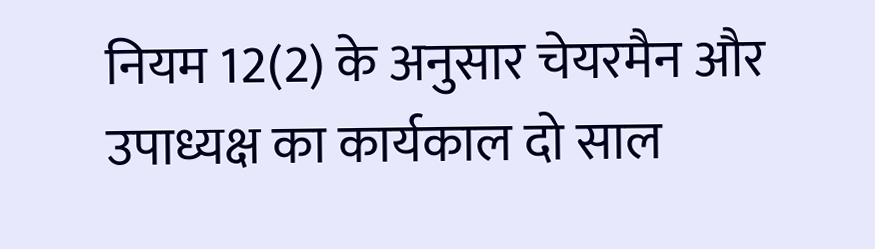नियम 12(2) के अनुसार चेयरमैन और उपाध्यक्ष का कार्यकाल दो साल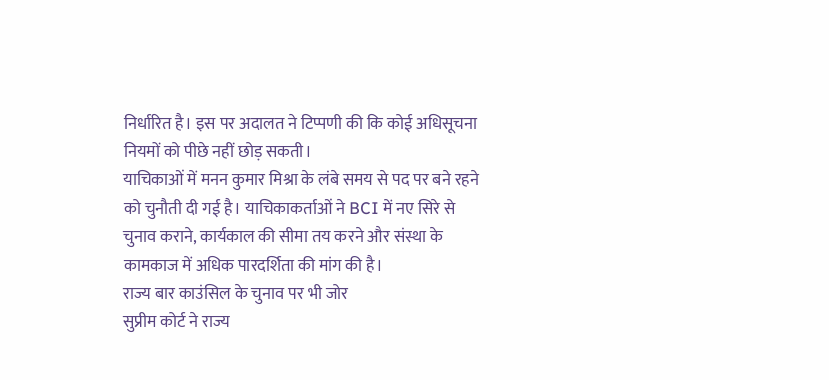निर्धारित है। इस पर अदालत ने टिप्पणी की कि कोई अधिसूचना नियमों को पीछे नहीं छोड़ सकती।
याचिकाओं में मनन कुमार मिश्रा के लंबे समय से पद पर बने रहने को चुनौती दी गई है। याचिकाकर्ताओं ने BCI में नए सिरे से चुनाव कराने, कार्यकाल की सीमा तय करने और संस्था के कामकाज में अधिक पारदर्शिता की मांग की है।
राज्य बार काउंसिल के चुनाव पर भी जोर
सुप्रीम कोर्ट ने राज्य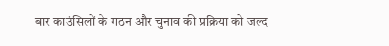बार काउंसिलों के गठन और चुनाव की प्रक्रिया को जल्द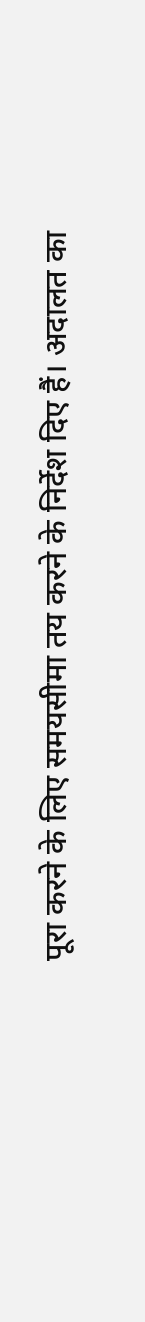पूरा करने के लिए समयसीमा तय करने के निर्देश दिए हैं। अदालत का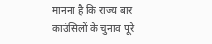मानना है कि राज्य बार काउंसिलों के चुनाव पूरे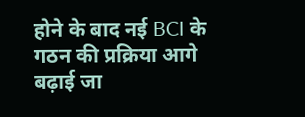होने के बाद नई BCI के गठन की प्रक्रिया आगे बढ़ाई जा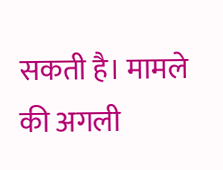सकती है। मामले की अगली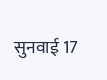सुनवाई 17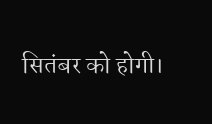सितंबर को होगी।